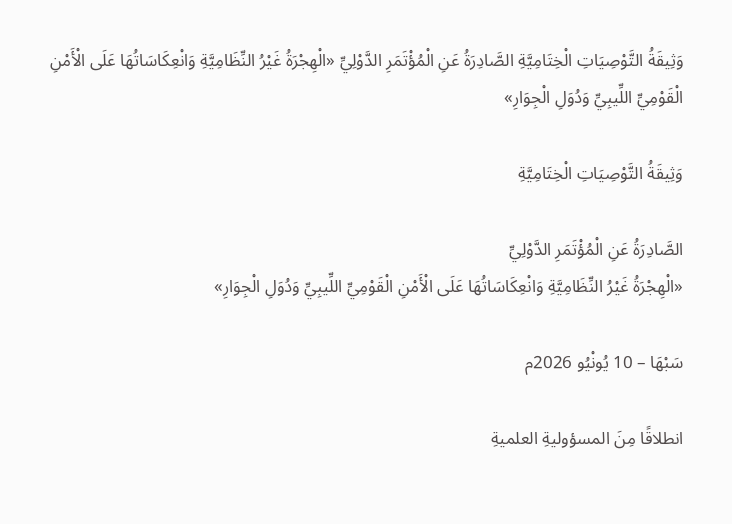وَثِيقَةُ التَّوْصِيَاتِ الْخِتَامِيَّةِ الصَّادِرَةُ عَنِ الْمُؤْتَمَرِ الدَّوْلِيِّ «الْهِجْرَةُ غَيْرُ النِّظَامِيَّةِ وَانْعِكَاسَاتُهَا عَلَى الْأَمْنِ الْقَوْمِيِّ اللِّيبِيِّ وَدُوَلِ الْجِوَارِ»

وَثِيقَةُ التَّوْصِيَاتِ الْخِتَامِيَّةِ

الصَّادِرَةُ عَنِ الْمُؤْتَمَرِ الدَّوْلِيِّ
«الْهِجْرَةُ غَيْرُ النِّظَامِيَّةِ وَانْعِكَاسَاتُهَا عَلَى الْأَمْنِ الْقَوْمِيِّ اللِّيبِيِّ وَدُوَلِ الْجِوَارِ»

سَبْهَا – 10 يُونْيُو 2026م

انطلاقًا مِنَ المسؤوليةِ العلميةِ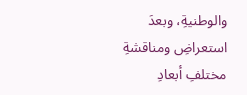والوطنيةِ، وبعدَ استعراضِ ومناقشةِ مختلفِ أبعادِ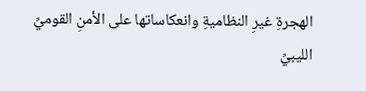الهجرةِ غيرِ النظاميةِ وانعكاساتها على الأمنِ القوميِّ الليبيِّ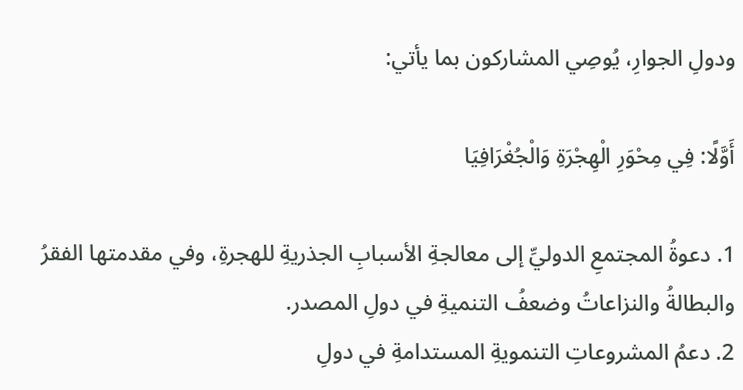ودولِ الجوارِ، يُوصِي المشاركون بما يأتي:

أَوَّلًا: فِي مِحْوَرِ الْهِجْرَةِ وَالْجُغْرَافِيَا

1. دعوةُ المجتمعِ الدوليِّ إلى معالجةِ الأسبابِ الجذريةِ للهجرةِ، وفي مقدمتها الفقرُ والبطالةُ والنزاعاتُ وضعفُ التنميةِ في دولِ المصدر.
2. دعمُ المشروعاتِ التنمويةِ المستدامةِ في دولِ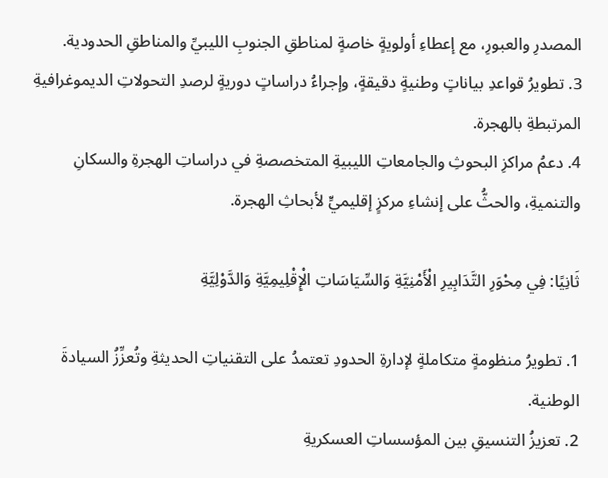المصدرِ والعبورِ، مع إعطاءِ أولويةٍ خاصةٍ لمناطقِ الجنوبِ الليبيِّ والمناطقِ الحدودية.
3. تطويرُ قواعدِ بياناتٍ وطنيةٍ دقيقةٍ، وإجراءُ دراساتٍ دوريةٍ لرصدِ التحولاتِ الديموغرافيةِ المرتبطةِ بالهجرة.
4. دعمُ مراكزِ البحوثِ والجامعاتِ الليبيةِ المتخصصةِ في دراساتِ الهجرةِ والسكانِ والتنميةِ، والحثُّ على إنشاءِ مركزٍ إقليميٍّ لأبحاثِ الهجرة.

ثَانِيًا: فِي مِحْوَرِ التَّدَابِيرِ الْأَمْنِيَّةِ وَالسِّيَاسَاتِ الْإِقْلِيمِيَّةِ وَالدَّوْلِيَّةِ

1. تطويرُ منظومةٍ متكاملةٍ لإدارةِ الحدودِ تعتمدُ على التقنياتِ الحديثةِ وتُعزِّزُ السيادةَ الوطنية.
2. تعزيزُ التنسيقِ بين المؤسساتِ العسكريةِ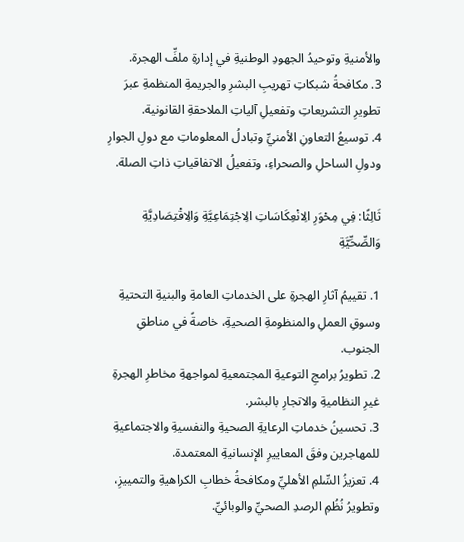والأمنيةِ وتوحيدُ الجهودِ الوطنيةِ في إدارةِ ملفِّ الهجرة.
3. مكافحةُ شبكاتِ تهريبِ البشرِ والجريمةِ المنظمةِ عبرَ تطويرِ التشريعاتِ وتفعيلِ آلياتِ الملاحقةِ القانونية.
4. توسيعُ التعاونِ الأمنيِّ وتبادلُ المعلوماتِ مع دولِ الجوارِ ودولِ الساحلِ والصحراءِ، وتفعيلُ الاتفاقياتِ ذاتِ الصلة.

ثَالِثًا: فِي مِحْوَرِ الِانْعِكَاسَاتِ الِاجْتِمَاعِيَّةِ وَالِاقْتِصَادِيَّةِ وَالصِّحِّيَّةِ

1. تقييمُ آثارِ الهجرةِ على الخدماتِ العامةِ والبنيةِ التحتيةِ وسوقِ العملِ والمنظومةِ الصحيةِ، خاصةً في مناطقِ الجنوب.
2. تطويرُ برامجِ التوعيةِ المجتمعيةِ لمواجهةِ مخاطرِ الهجرةِ غيرِ النظاميةِ والاتجارِ بالبشر.
3. تحسينُ خدماتِ الرعايةِ الصحيةِ والنفسيةِ والاجتماعيةِ للمهاجرين وفقَ المعاييرِ الإنسانيةِ المعتمدة.
4. تعزيزُ السِّلمِ الأهليِّ ومكافحةُ خطابِ الكراهيةِ والتمييزِ، وتطويرُ نُظُمِ الرصدِ الصحيِّ والوبائيِّ.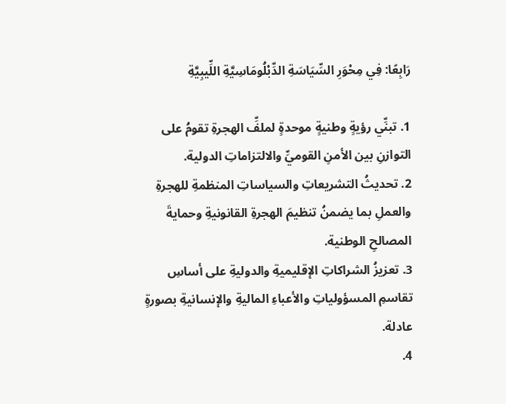رَابِعًا: فِي مِحْوَرِ السِّيَاسَةِ الدِّبْلُومَاسِيَّةِ اللِّيبِيَّةِ

1. تبنِّي رؤيةٍ وطنيةٍ موحدةٍ لملفِّ الهجرةِ تقومُ على التوازنِ بين الأمنِ القوميِّ والالتزاماتِ الدولية.
2. تحديثُ التشريعاتِ والسياساتِ المنظمةِ للهجرةِ والعملِ بما يضمنُ تنظيمَ الهجرةِ القانونيةِ وحمايةَ المصالحِ الوطنية.
3. تعزيزُ الشراكاتِ الإقليميةِ والدوليةِ على أساسِ تقاسمِ المسؤولياتِ والأعباءِ الماليةِ والإنسانيةِ بصورةٍ عادلة.
4.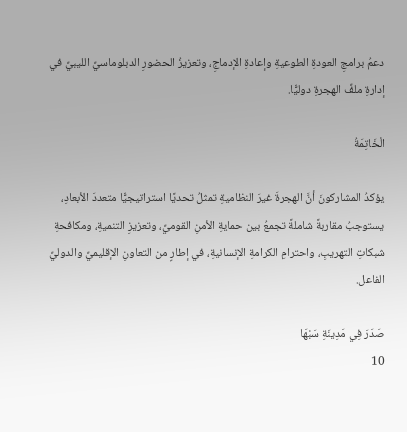دعمُ برامجِ العودةِ الطوعيةِ وإعادةِ الإدماجِ، وتعزيزُ الحضورِ الدبلوماسيِّ الليبيِّ في إدارةِ ملفِّ الهجرةِ دوليًّا.

الْخَاتِمَةُ

يؤكدُ المشاركونَ أنَّ الهجرةَ غيرَ النظاميةِ تمثلُ تحديًا استراتيجيًّا متعددَ الأبعادِ، يستوجبُ مقاربةً شاملةً تجمعُ بين حمايةِ الأمنِ القوميِّ، وتعزيزِ التنميةِ، ومكافحةِ شبكاتِ التهريبِ، واحترامِ الكرامةِ الإنسانيةِ، في إطارٍ من التعاونِ الإقليميِّ والدوليِّ الفاعل.

صَدَرَ فِي مَدِينَةِ سَبْهَا
10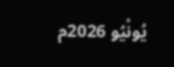يُونْيُو 2026م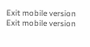Exit mobile version
Exit mobile version